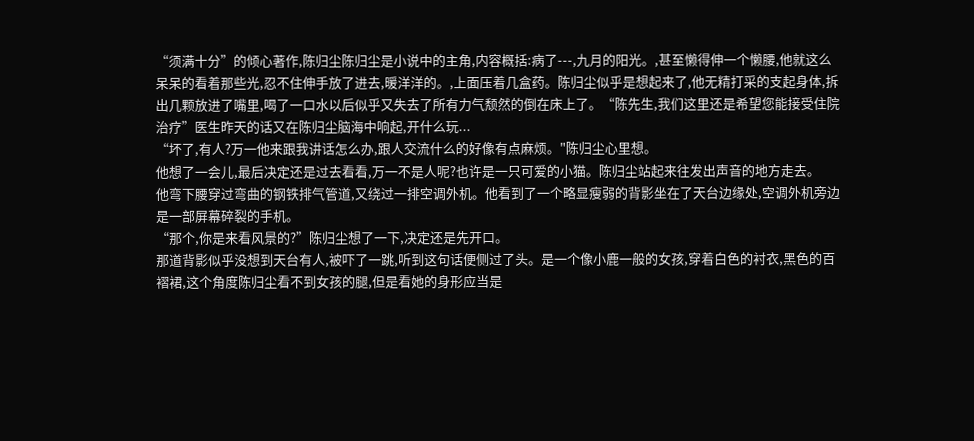“须满十分”的倾心著作,陈归尘陈归尘是小说中的主角,内容概括:病了---,九月的阳光。,甚至懒得伸一个懒腰,他就这么呆呆的看着那些光,忍不住伸手放了进去,暖洋洋的。,上面压着几盒药。陈归尘似乎是想起来了,他无精打采的支起身体,拆出几颗放进了嘴里,喝了一口水以后似乎又失去了所有力气颓然的倒在床上了。“陈先生,我们这里还是希望您能接受住院治疗”医生昨天的话又在陈归尘脑海中响起,开什么玩...
“坏了,有人?万一他来跟我讲话怎么办,跟人交流什么的好像有点麻烦。"陈归尘心里想。
他想了一会儿,最后决定还是过去看看,万一不是人呢?也许是一只可爱的小猫。陈归尘站起来往发出声音的地方走去。
他弯下腰穿过弯曲的钢铁排气管道,又绕过一排空调外机。他看到了一个略显瘦弱的背影坐在了天台边缘处,空调外机旁边是一部屏幕碎裂的手机。
“那个,你是来看风景的?”陈归尘想了一下,决定还是先开口。
那道背影似乎没想到天台有人,被吓了一跳,听到这句话便侧过了头。是一个像小鹿一般的女孩,穿着白色的衬衣,黑色的百褶裙,这个角度陈归尘看不到女孩的腿,但是看她的身形应当是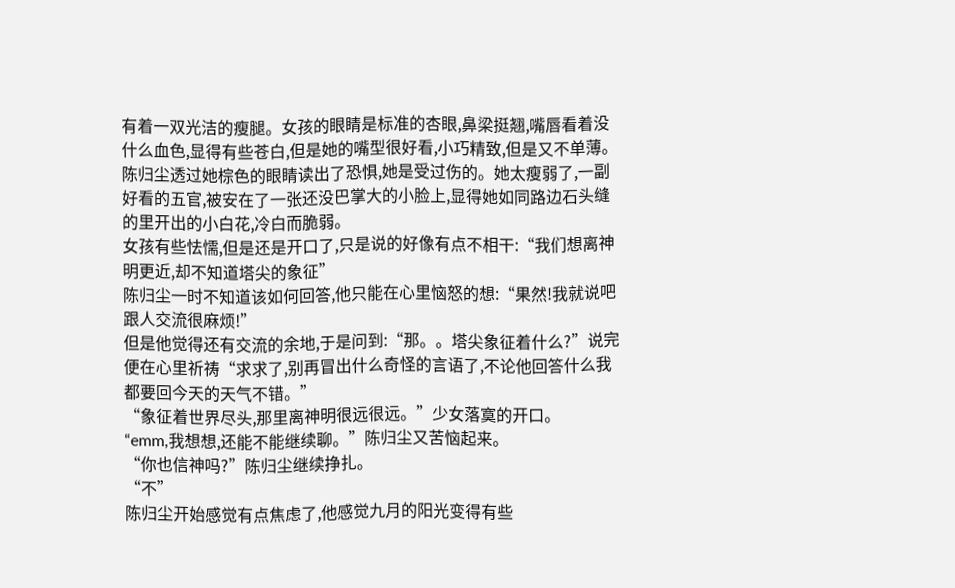有着一双光洁的瘦腿。女孩的眼睛是标准的杏眼,鼻梁挺翘,嘴唇看着没什么血色,显得有些苍白,但是她的嘴型很好看,小巧精致,但是又不单薄。
陈归尘透过她棕色的眼睛读出了恐惧,她是受过伤的。她太瘦弱了,一副好看的五官,被安在了一张还没巴掌大的小脸上,显得她如同路边石头缝的里开出的小白花,冷白而脆弱。
女孩有些怯懦,但是还是开口了,只是说的好像有点不相干:“我们想离神明更近,却不知道塔尖的象征”
陈归尘一时不知道该如何回答,他只能在心里恼怒的想:“果然!我就说吧跟人交流很麻烦!”
但是他觉得还有交流的余地,于是问到:“那。。塔尖象征着什么?”说完便在心里祈祷“求求了,别再冒出什么奇怪的言语了,不论他回答什么我都要回今天的天气不错。”
“象征着世界尽头,那里离神明很远很远。”少女落寞的开口。
“emm,我想想,还能不能继续聊。”陈归尘又苦恼起来。
“你也信神吗?”陈归尘继续挣扎。
“不”
陈归尘开始感觉有点焦虑了,他感觉九月的阳光变得有些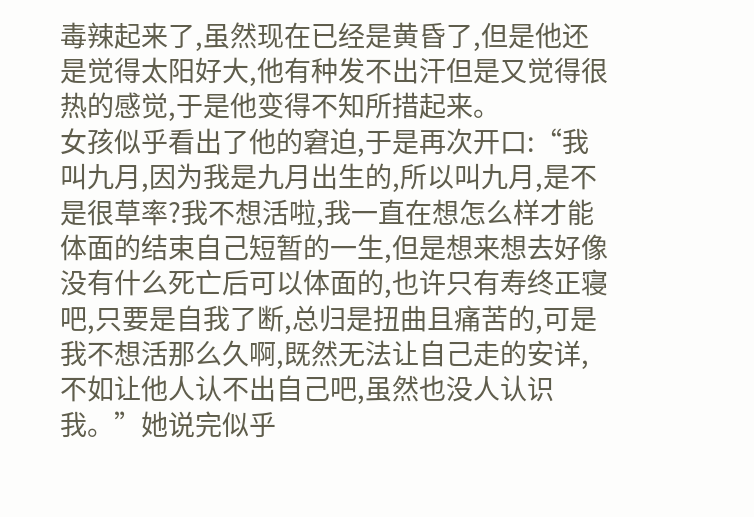毒辣起来了,虽然现在已经是黄昏了,但是他还是觉得太阳好大,他有种发不出汗但是又觉得很热的感觉,于是他变得不知所措起来。
女孩似乎看出了他的窘迫,于是再次开口:“我叫九月,因为我是九月出生的,所以叫九月,是不是很草率?我不想活啦,我一直在想怎么样才能体面的结束自己短暂的一生,但是想来想去好像没有什么死亡后可以体面的,也许只有寿终正寝吧,只要是自我了断,总归是扭曲且痛苦的,可是我不想活那么久啊,既然无法让自己走的安详,不如让他人认不出自己吧,虽然也没人认识我。”她说完似乎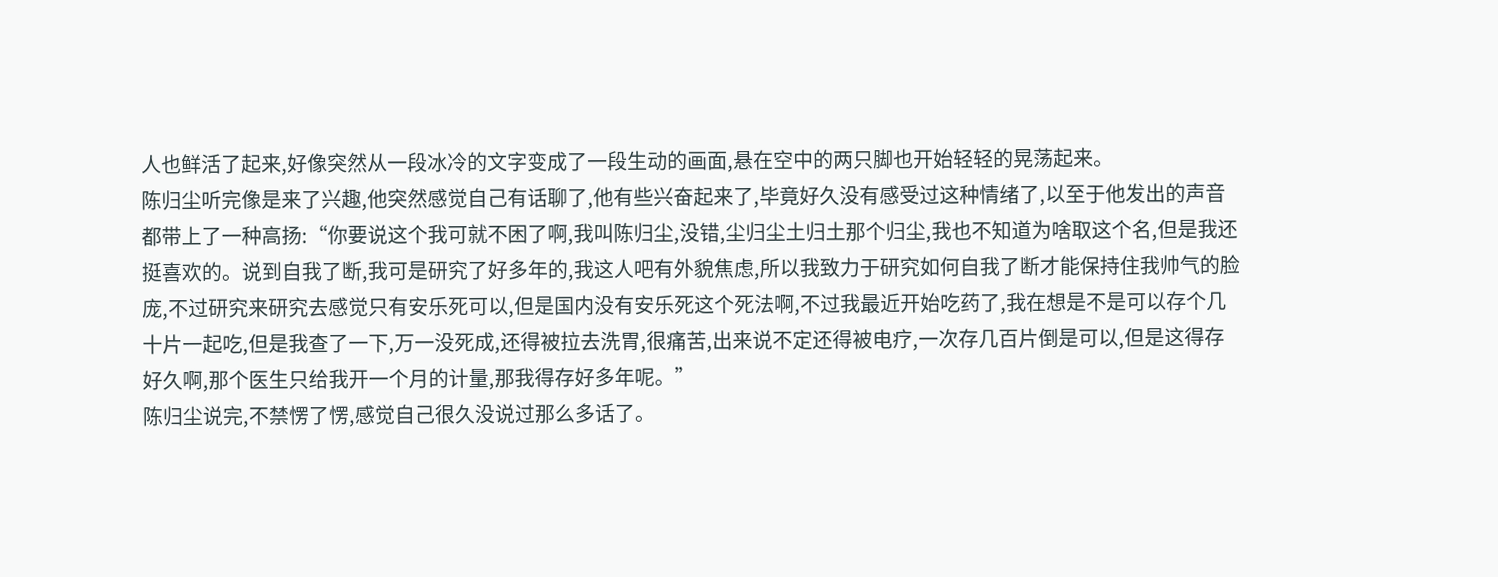人也鲜活了起来,好像突然从一段冰冷的文字变成了一段生动的画面,悬在空中的两只脚也开始轻轻的晃荡起来。
陈归尘听完像是来了兴趣,他突然感觉自己有话聊了,他有些兴奋起来了,毕竟好久没有感受过这种情绪了,以至于他发出的声音都带上了一种高扬:“你要说这个我可就不困了啊,我叫陈归尘,没错,尘归尘土归土那个归尘,我也不知道为啥取这个名,但是我还挺喜欢的。说到自我了断,我可是研究了好多年的,我这人吧有外貌焦虑,所以我致力于研究如何自我了断才能保持住我帅气的脸庞,不过研究来研究去感觉只有安乐死可以,但是国内没有安乐死这个死法啊,不过我最近开始吃药了,我在想是不是可以存个几十片一起吃,但是我查了一下,万一没死成,还得被拉去洗胃,很痛苦,出来说不定还得被电疗,一次存几百片倒是可以,但是这得存好久啊,那个医生只给我开一个月的计量,那我得存好多年呢。”
陈归尘说完,不禁愣了愣,感觉自己很久没说过那么多话了。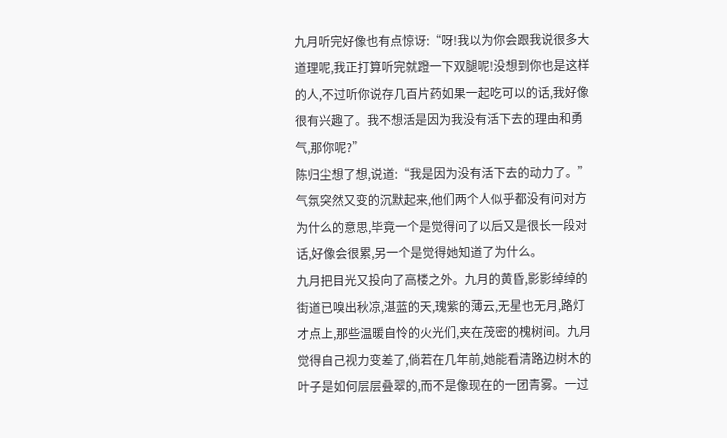九月听完好像也有点惊讶:“呀!我以为你会跟我说很多大道理呢,我正打算听完就蹬一下双腿呢!没想到你也是这样的人,不过听你说存几百片药如果一起吃可以的话,我好像很有兴趣了。我不想活是因为我没有活下去的理由和勇气,那你呢?”
陈归尘想了想,说道:“我是因为没有活下去的动力了。”
气氛突然又变的沉默起来,他们两个人似乎都没有问对方为什么的意思,毕竟一个是觉得问了以后又是很长一段对话,好像会很累,另一个是觉得她知道了为什么。
九月把目光又投向了高楼之外。九月的黄昏,影影绰绰的街道已嗅出秋凉,湛蓝的天,瑰紫的薄云,无星也无月,路灯才点上,那些温暖自怜的火光们,夹在茂密的槐树间。九月觉得自己视力变差了,倘若在几年前,她能看清路边树木的叶子是如何层层叠翠的,而不是像现在的一团青雾。一过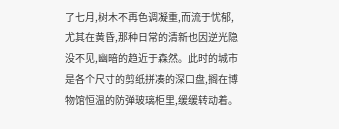了七月,树木不再色调凝重,而流于忧郁,尤其在黄昏,那种日常的清新也因逆光隐没不见,幽暗的趋近于森然。此时的城市是各个尺寸的剪纸拼凑的深口盘,搁在博物馆恒温的防弹玻璃柜里,缓缓转动着。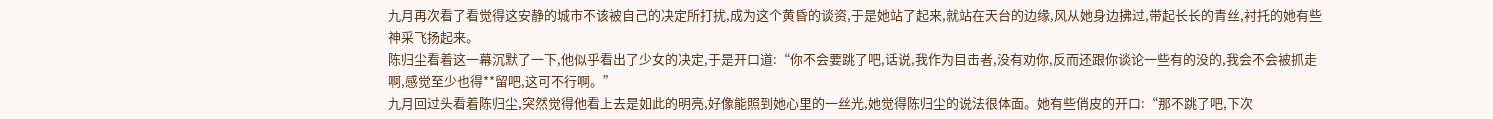九月再次看了看觉得这安静的城市不该被自己的决定所打扰,成为这个黄昏的谈资,于是她站了起来,就站在天台的边缘,风从她身边拂过,带起长长的青丝,衬托的她有些神采飞扬起来。
陈归尘看着这一幕沉默了一下,他似乎看出了少女的决定,于是开口道:“你不会要跳了吧,话说,我作为目击者,没有劝你,反而还跟你谈论一些有的没的,我会不会被抓走啊,感觉至少也得**留吧,这可不行啊。”
九月回过头看着陈归尘,突然觉得他看上去是如此的明亮,好像能照到她心里的一丝光,她觉得陈归尘的说法很体面。她有些俏皮的开口:“那不跳了吧,下次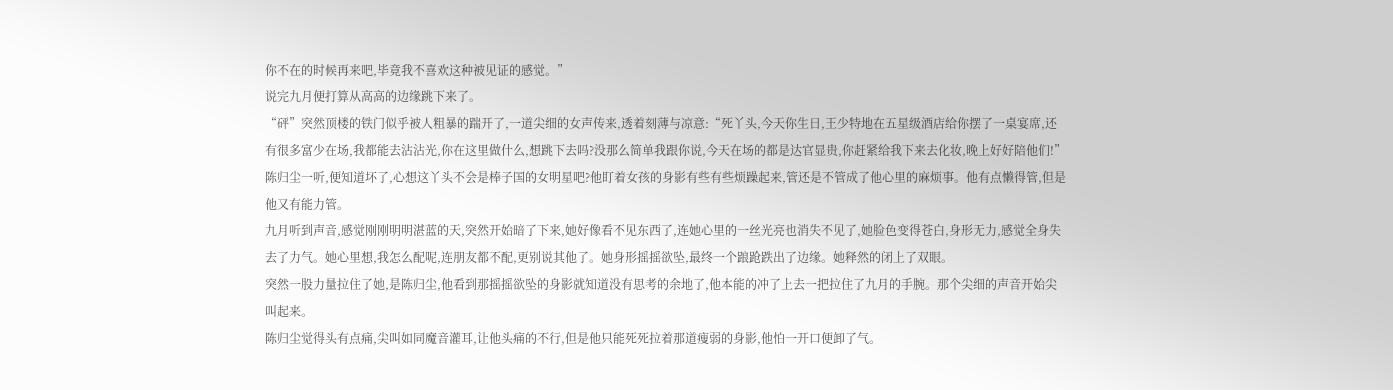你不在的时候再来吧,毕竟我不喜欢这种被见证的感觉。”
说完九月便打算从高高的边缘跳下来了。
“砰”突然顶楼的铁门似乎被人粗暴的踹开了,一道尖细的女声传来,透着刻薄与凉意:“死丫头,今天你生日,王少特地在五星级酒店给你摆了一桌宴席,还有很多富少在场,我都能去沾沾光,你在这里做什么,想跳下去吗?没那么简单我跟你说,今天在场的都是达官显贵,你赶紧给我下来去化妆,晚上好好陪他们!”
陈归尘一听,便知道坏了,心想这丫头不会是棒子国的女明星吧?他盯着女孩的身影有些有些烦躁起来,管还是不管成了他心里的麻烦事。他有点懒得管,但是他又有能力管。
九月听到声音,感觉刚刚明明湛蓝的天,突然开始暗了下来,她好像看不见东西了,连她心里的一丝光亮也消失不见了,她脸色变得苍白,身形无力,感觉全身失去了力气。她心里想,我怎么配呢,连朋友都不配,更别说其他了。她身形摇摇欲坠,最终一个踉跄跌出了边缘。她释然的闭上了双眼。
突然一股力量拉住了她,是陈归尘,他看到那摇摇欲坠的身影就知道没有思考的余地了,他本能的冲了上去一把拉住了九月的手腕。那个尖细的声音开始尖叫起来。
陈归尘觉得头有点痛,尖叫如同魔音灌耳,让他头痛的不行,但是他只能死死拉着那道瘦弱的身影,他怕一开口便卸了气。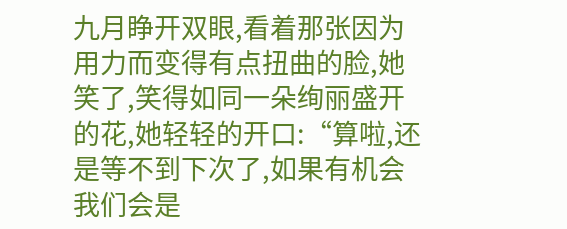九月睁开双眼,看着那张因为用力而变得有点扭曲的脸,她笑了,笑得如同一朵绚丽盛开的花,她轻轻的开口:“算啦,还是等不到下次了,如果有机会我们会是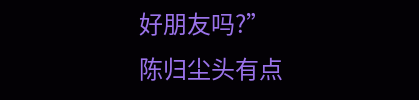好朋友吗?”
陈归尘头有点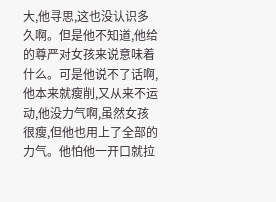大,他寻思,这也没认识多久啊。但是他不知道,他给的尊严对女孩来说意味着什么。可是他说不了话啊,他本来就瘦削,又从来不运动,他没力气啊,虽然女孩很瘦,但他也用上了全部的力气。他怕他一开口就拉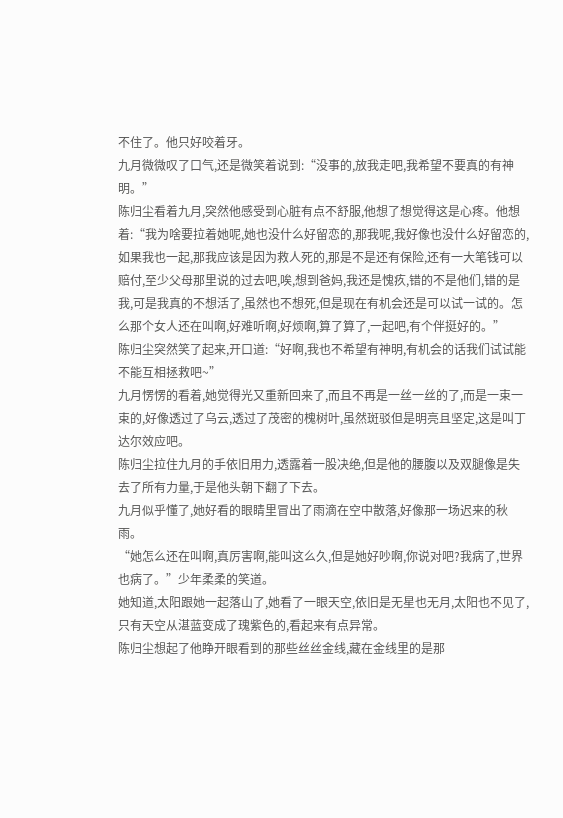不住了。他只好咬着牙。
九月微微叹了口气,还是微笑着说到:“没事的,放我走吧,我希望不要真的有神明。”
陈归尘看着九月,突然他感受到心脏有点不舒服,他想了想觉得这是心疼。他想着:“我为啥要拉着她呢,她也没什么好留恋的,那我呢,我好像也没什么好留恋的,如果我也一起,那我应该是因为救人死的,那是不是还有保险,还有一大笔钱可以赔付,至少父母那里说的过去吧,唉,想到爸妈,我还是愧疚,错的不是他们,错的是我,可是我真的不想活了,虽然也不想死,但是现在有机会还是可以试一试的。怎么那个女人还在叫啊,好难听啊,好烦啊,算了算了,一起吧,有个伴挺好的。”
陈归尘突然笑了起来,开口道:“好啊,我也不希望有神明,有机会的话我们试试能不能互相拯救吧~”
九月愣愣的看着,她觉得光又重新回来了,而且不再是一丝一丝的了,而是一束一束的,好像透过了乌云,透过了茂密的槐树叶,虽然斑驳但是明亮且坚定,这是叫丁达尔效应吧。
陈归尘拉住九月的手依旧用力,透露着一股决绝,但是他的腰腹以及双腿像是失去了所有力量,于是他头朝下翻了下去。
九月似乎懂了,她好看的眼睛里冒出了雨滴在空中散落,好像那一场迟来的秋雨。
“她怎么还在叫啊,真厉害啊,能叫这么久,但是她好吵啊,你说对吧?我病了,世界也病了。”少年柔柔的笑道。
她知道,太阳跟她一起落山了,她看了一眼天空,依旧是无星也无月,太阳也不见了,只有天空从湛蓝变成了瑰紫色的,看起来有点异常。
陈归尘想起了他睁开眼看到的那些丝丝金线,藏在金线里的是那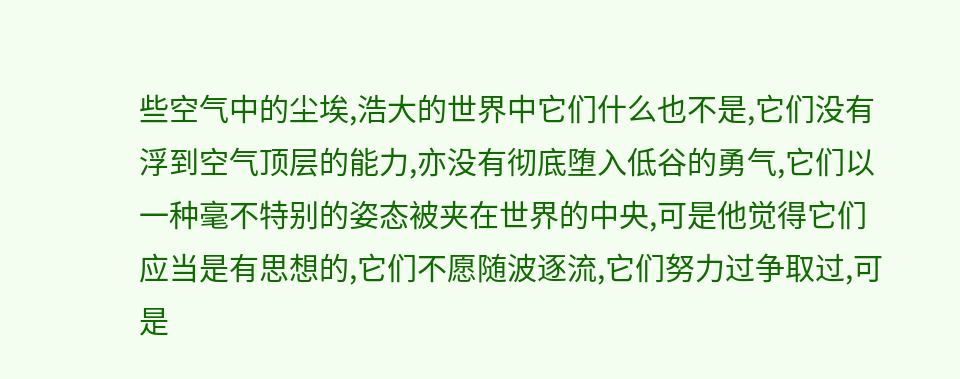些空气中的尘埃,浩大的世界中它们什么也不是,它们没有浮到空气顶层的能力,亦没有彻底堕入低谷的勇气,它们以一种毫不特别的姿态被夹在世界的中央,可是他觉得它们应当是有思想的,它们不愿随波逐流,它们努力过争取过,可是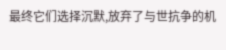最终它们选择沉默,放弃了与世抗争的机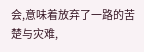会,意味着放弃了一路的苦楚与灾难,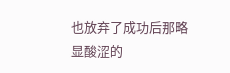也放弃了成功后那略显酸涩的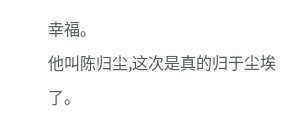幸福。
他叫陈归尘,这次是真的归于尘埃了。